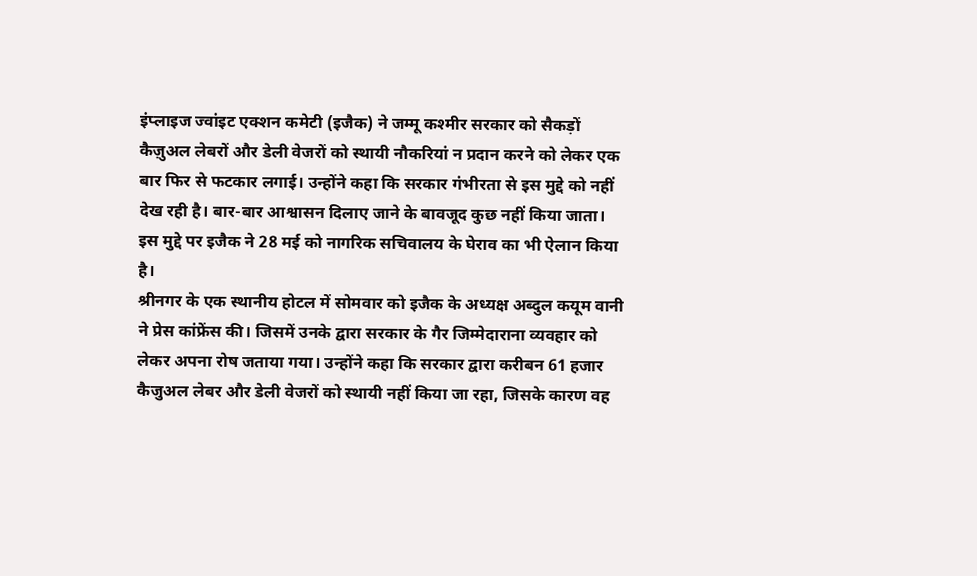इंप्लाइज ज्वांइट एक्शन कमेटी (इजैक) ने जम्मू कश्मीर सरकार को सैकड़ों कैज़ुअल लेबरों और डेली वेजरों को स्थायी नौकरियां न प्रदान करने को लेकर एक बार फिर से फटकार लगाई। उन्होंने कहा कि सरकार गंभीरता से इस मुद्दे को नहीं देख रही है। बार-बार आश्वासन दिलाए जाने के बावजूद कुछ नहीं किया जाता। इस मुद्दे पर इजैक ने 28 मई को नागरिक सचिवालय के घेराव का भी ऐलान किया है।
श्रीनगर के एक स्थानीय होटल में सोमवार को इजैक के अध्यक्ष अब्दुल कयूम वानी ने प्रेस कांफ्रेंस की। जिसमें उनके द्वारा सरकार के गैर जिम्मेदाराना व्यवहार को लेकर अपना रोष जताया गया। उन्होंने कहा कि सरकार द्वारा करीबन 61 हजार कैजुअल लेबर और डेली वेजरों को स्थायी नहीं किया जा रहा, जिसके कारण वह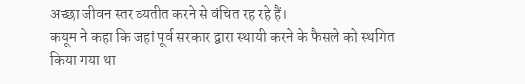अच्छा जीवन स्तर व्यतीत करने से वंचित रह रहे हैं।
कयूम ने कहा कि जहां पूर्व सरकार द्वारा स्थायी करने के फैसले को स्थगित किया गया था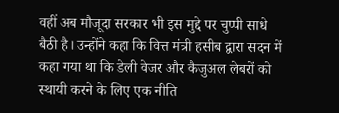वहीं अब मौजूदा सरकार भी इस मुद्दे पर चुप्पी साधे बैठी है। उन्होंने कहा कि वित्त मंत्री हसीब द्वारा सदन में कहा गया था कि डेली वेजर और कैजुअल लेबरों को स्थायी करने के लिए एक नीति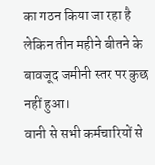का गठन किया जा रहा है लेकिन तीन महीने बीतने के बावजूद जमीनी स्तर पर कुछ नहीं हुआ।
वानी से सभी कर्मचारियों से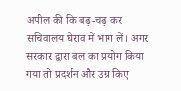अपील की कि बढ़-चढ़ कर सचिवालय घेराव में भाग लें। अगर सरकार द्वारा बल का प्रयोग किया गया तो प्रदर्शन और उग्र किए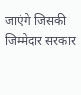जाएंगे जिसकी जिम्मेदार सरकार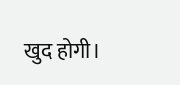खुद होगी।